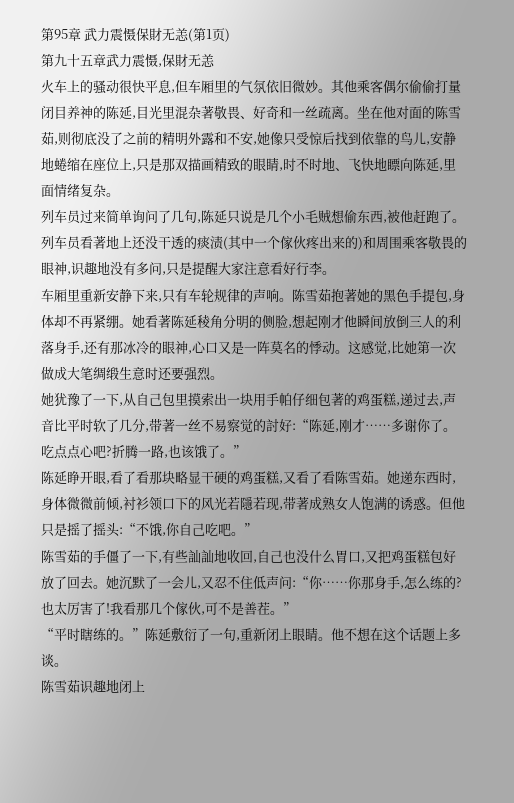第95章 武力震慑保財无恙(第1页)
第九十五章武力震慑,保財无恙
火车上的骚动很快平息,但车厢里的气氛依旧微妙。其他乘客偶尔偷偷打量闭目养神的陈延,目光里混杂著敬畏、好奇和一丝疏离。坐在他对面的陈雪茹,则彻底没了之前的精明外露和不安,她像只受惊后找到依靠的鸟儿,安静地蜷缩在座位上,只是那双描画精致的眼睛,时不时地、飞快地瞟向陈延,里面情绪复杂。
列车员过来简单询问了几句,陈延只说是几个小毛贼想偷东西,被他赶跑了。列车员看著地上还没干透的痰渍(其中一个傢伙疼出来的)和周围乘客敬畏的眼神,识趣地没有多问,只是提醒大家注意看好行李。
车厢里重新安静下来,只有车轮规律的声响。陈雪茹抱著她的黑色手提包,身体却不再紧绷。她看著陈延稜角分明的侧脸,想起刚才他瞬间放倒三人的利落身手,还有那冰冷的眼神,心口又是一阵莫名的悸动。这感觉,比她第一次做成大笔绸缎生意时还要强烈。
她犹豫了一下,从自己包里摸索出一块用手帕仔细包著的鸡蛋糕,递过去,声音比平时软了几分,带著一丝不易察觉的討好:“陈延,刚才……多谢你了。吃点点心吧?折腾一路,也该饿了。”
陈延睁开眼,看了看那块略显干硬的鸡蛋糕,又看了看陈雪茹。她递东西时,身体微微前倾,衬衫领口下的风光若隱若现,带著成熟女人饱满的诱惑。但他只是摇了摇头:“不饿,你自己吃吧。”
陈雪茹的手僵了一下,有些訕訕地收回,自己也没什么胃口,又把鸡蛋糕包好放了回去。她沉默了一会儿,又忍不住低声问:“你……你那身手,怎么练的?也太厉害了!我看那几个傢伙,可不是善茬。”
“平时瞎练的。”陈延敷衍了一句,重新闭上眼睛。他不想在这个话题上多谈。
陈雪茹识趣地闭上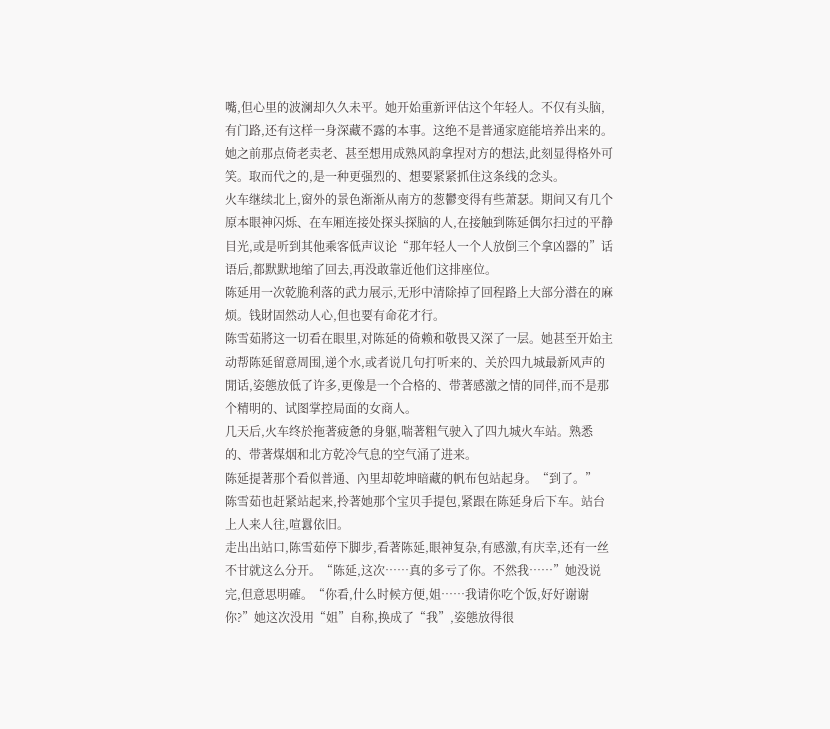嘴,但心里的波澜却久久未平。她开始重新评估这个年轻人。不仅有头脑,有门路,还有这样一身深藏不露的本事。这绝不是普通家庭能培养出来的。她之前那点倚老卖老、甚至想用成熟风韵拿捏对方的想法,此刻显得格外可笑。取而代之的,是一种更强烈的、想要紧紧抓住这条线的念头。
火车继续北上,窗外的景色渐渐从南方的葱鬱变得有些萧瑟。期间又有几个原本眼神闪烁、在车厢连接处探头探脑的人,在接触到陈延偶尔扫过的平静目光,或是听到其他乘客低声议论“那年轻人一个人放倒三个拿凶器的”话语后,都默默地缩了回去,再没敢靠近他们这排座位。
陈延用一次乾脆利落的武力展示,无形中清除掉了回程路上大部分潜在的麻烦。钱財固然动人心,但也要有命花才行。
陈雪茹將这一切看在眼里,对陈延的倚赖和敬畏又深了一层。她甚至开始主动帮陈延留意周围,递个水,或者说几句打听来的、关於四九城最新风声的閒话,姿態放低了许多,更像是一个合格的、带著感激之情的同伴,而不是那个精明的、试图掌控局面的女商人。
几天后,火车终於拖著疲惫的身躯,喘著粗气驶入了四九城火车站。熟悉的、带著煤烟和北方乾冷气息的空气涌了进来。
陈延提著那个看似普通、內里却乾坤暗藏的帆布包站起身。“到了。”
陈雪茹也赶紧站起来,拎著她那个宝贝手提包,紧跟在陈延身后下车。站台上人来人往,喧囂依旧。
走出出站口,陈雪茹停下脚步,看著陈延,眼神复杂,有感激,有庆幸,还有一丝不甘就这么分开。“陈延,这次……真的多亏了你。不然我……”她没说完,但意思明確。“你看,什么时候方便,姐……我请你吃个饭,好好谢谢你?”她这次没用“姐”自称,换成了“我”,姿態放得很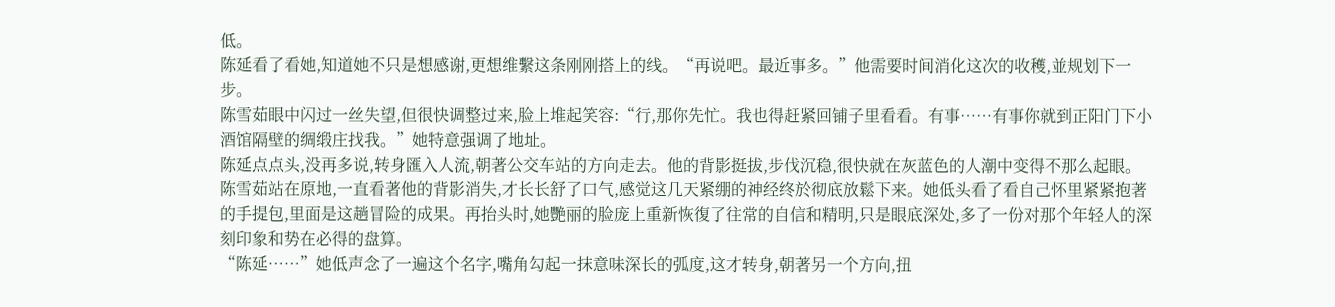低。
陈延看了看她,知道她不只是想感谢,更想维繫这条刚刚搭上的线。“再说吧。最近事多。”他需要时间消化这次的收穫,並规划下一步。
陈雪茹眼中闪过一丝失望,但很快调整过来,脸上堆起笑容:“行,那你先忙。我也得赶紧回铺子里看看。有事……有事你就到正阳门下小酒馆隔壁的绸缎庄找我。”她特意强调了地址。
陈延点点头,没再多说,转身匯入人流,朝著公交车站的方向走去。他的背影挺拔,步伐沉稳,很快就在灰蓝色的人潮中变得不那么起眼。
陈雪茹站在原地,一直看著他的背影消失,才长长舒了口气,感觉这几天紧绷的神经终於彻底放鬆下来。她低头看了看自己怀里紧紧抱著的手提包,里面是这趟冒险的成果。再抬头时,她艷丽的脸庞上重新恢復了往常的自信和精明,只是眼底深处,多了一份对那个年轻人的深刻印象和势在必得的盘算。
“陈延……”她低声念了一遍这个名字,嘴角勾起一抹意味深长的弧度,这才转身,朝著另一个方向,扭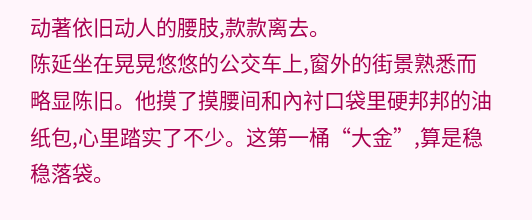动著依旧动人的腰肢,款款离去。
陈延坐在晃晃悠悠的公交车上,窗外的街景熟悉而略显陈旧。他摸了摸腰间和內衬口袋里硬邦邦的油纸包,心里踏实了不少。这第一桶“大金”,算是稳稳落袋。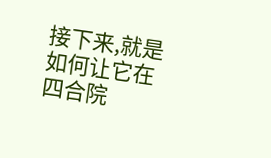接下来,就是如何让它在四合院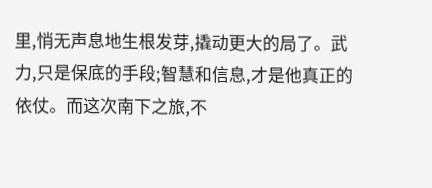里,悄无声息地生根发芽,撬动更大的局了。武力,只是保底的手段;智慧和信息,才是他真正的依仗。而这次南下之旅,不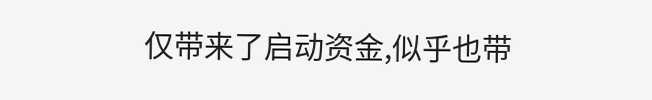仅带来了启动资金,似乎也带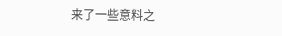来了一些意料之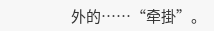外的……“牵掛”。